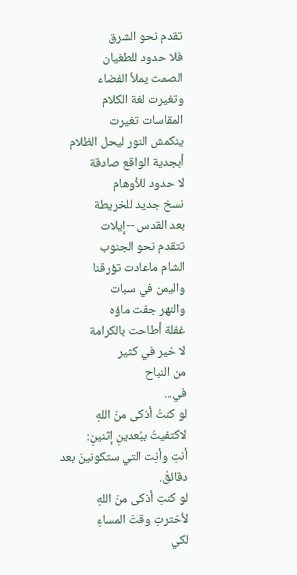تقدم نحو الشرق
فلا حدود للطغيان
الصمت يملأ الفضاء
وتغيرت لغة الكلام
المقاسات تغيرت
ينكمش النور ليحل الظلام
أبجدية الواقع صادقة
لا حدود للأوهام
نسخ جديد للخريطة
بعد القدس --إيلات
تتقدم نحو الجنوب
الشام ماعادت تؤرقنا
واليمن في سبات
والنهر جفت ماؤه
غفلة أطاحت بالكرامة
لا خير في كثير
من النباح
في...
لو كنتُ أذكى منَ اللهِ
لاكتفيتُ ببُعدينِ إثنينِ:
أنتِ وأنِت التي ستكونينَ بعد دقائقْ.
لو كنتِ أذكى منَ اللهِ
لأخترتِ وقتَ المساءِ
لكي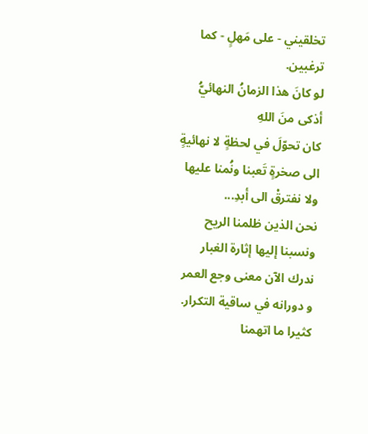تخلقيني - على مَهلٍ - كما ترغبين.
لو كانَ هذا الزمانُ النهائيُّ أذكى منَ اللهِ
كان تحوّلَ في لحظةٍ لا نهائيةٍ
الى صخرةٍ تَعبنا ونُمنا عليها
ولا نفترقْ الى أبدِ...
نحن الذين ظلمنا الريح
ونسبنا إليها إثارة الغبار
ندرك الآن معنى وجع العمر
و دورانه في ساقية التكرار.
كثيرا ما اتهمنا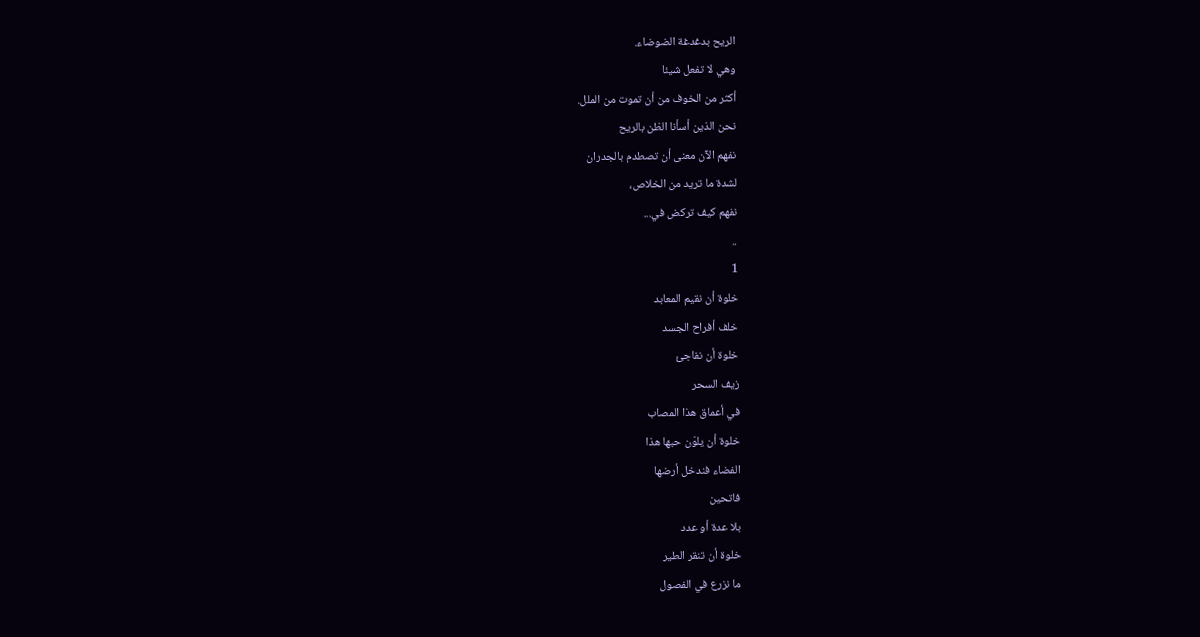الريح بدغدغة الضوضاء.
وهي لا تفعل شيئا
أكثر من الخوف من أن تموت من الملل.
نحن الذين أسأنا الظن بالريح
نفهم الآن معنى أن تصطدم بالجدران
لشدة ما تريد من الخلاص،
نفهم كيف تركض في...
..
1
خلوة أن نقيم المعابد
خلف أفراح الجسد
خلوة أن نفاجئ
زيف السحر
في أعماق هذا المصاب
خلوة أن يلوّن حبها هذا
الفضاء فندخل أرضها
فاتحين
بلا عدة أو عدد
خلوة أن تنقر الطير
ما نزرع في الفصول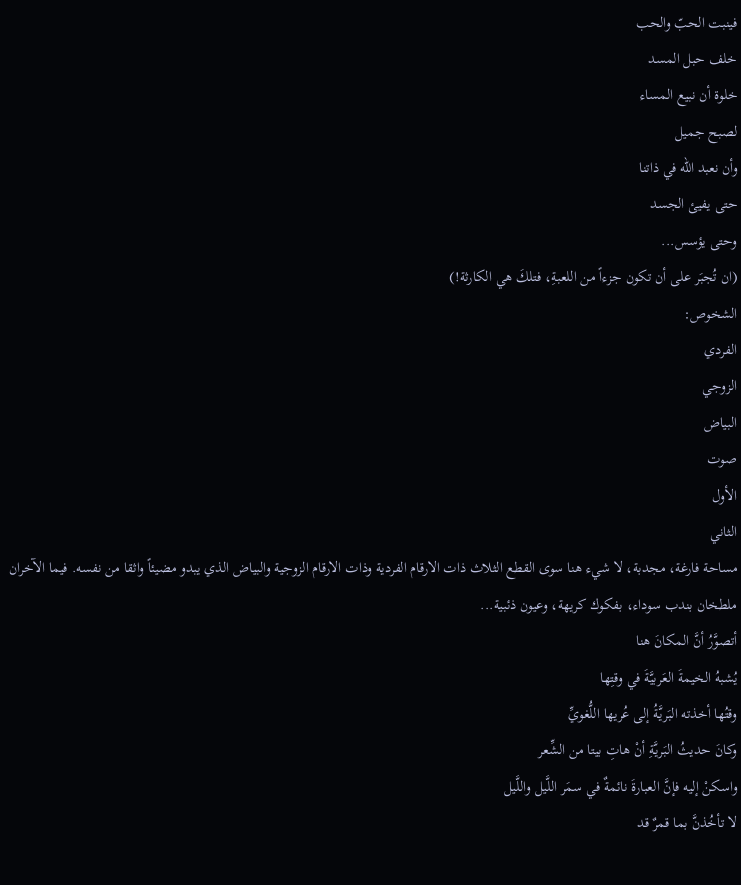فينبت الحبّ والحب
خلف حبل المسد
خلوة أن نبيع المساء
لصبح جميل
وأن نعبد الله في ذاتنا
حتى يفيئ الجسد
وحتى يؤسس...
(ان تُجبَر على أن تكون جزءاً من اللعبةِ، فتلكَ هي الكارثة!)
الشخوص:
الفردي
الزوجي
البياض
صوت
الأول
الثاني
مساحة فارغة، مجدبة، لا شيء هنا سوى القطع الثلاث ذات الارقام الفردية وذات الارقام الزوجية والبياض الذي يبدو مضيئاً واثقا من نفسه. فيما الآخران ملطخان بندب سوداء، بفكوك كريهة، وعيون ذئبية...
أتصوَّرُ أنَّ المكانَ هنا
يُشبهُ الخيمةَ العَربيَّةَ في وقتِها
وقتُها أخذته البَريَّةُ إلى عُريها اللُّغويِّ
وكانَ حديثُ البَريَّةِ أنْ هاتِ بيتا من الشِّعر
واسكنْ إليه فإنَّ العبارةَ نائمةٌ في سمَر اللَّيل واللَّيل
لا تأخُذنَّ بما قمرٌ قد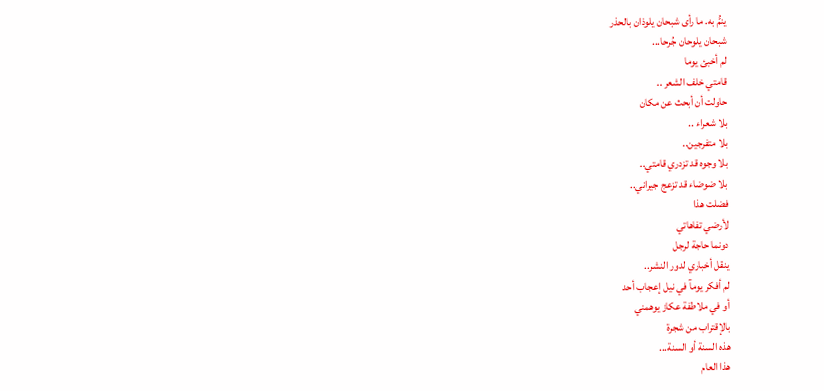ينمُّ به. ما رأى شبحان يلوذان بالحذر
شبحان يلوحان جُرحا...
لم أخبئ يوما
قامتي خلف الشعر ..
حاولت أن أبحث عن مكان
بلا شعراء ..
بلا متفرجين..
بلا وجوه قد تزدري قامتي..
بلا ضوضاء قد تزعج جيراني..
فضلت هذا
لأرضي تفاهاتي
دونما حاجة لرجل
ينقل أخباري لدور النشر..
لم أفكر يومآ في نيل إعجاب أحد
أو في ملاطفة عكاز يوهمني
بالإقتراب من شجرة
هذه السنة أو السنة...
هذا العام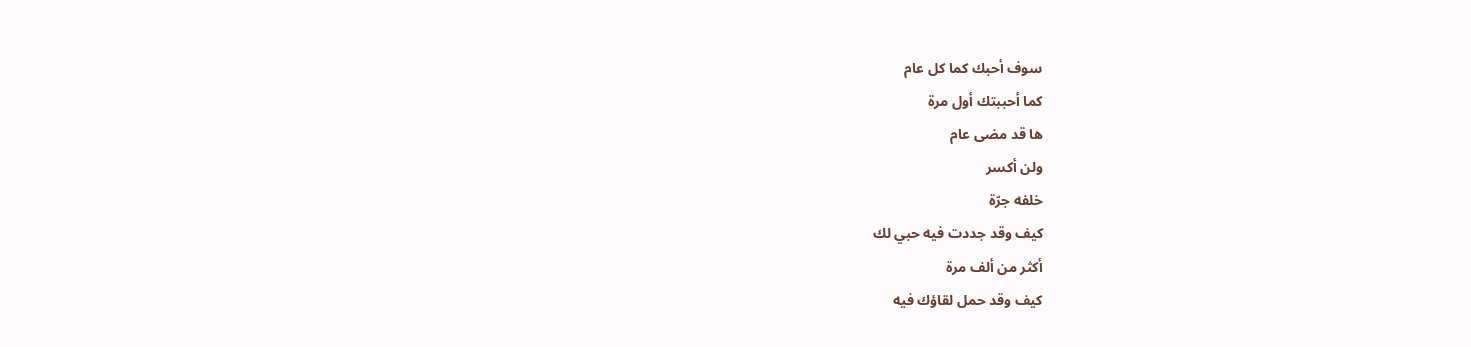سوف أحبك كما كل عام
كما أحببتك أول مرة
ها قد مضى عام
ولن أكسر
خلفه جرّة
كيف وقد جددت فيه حبي لك
أكثر من ألف مرة
كيف وقد حمل لقاؤك فيه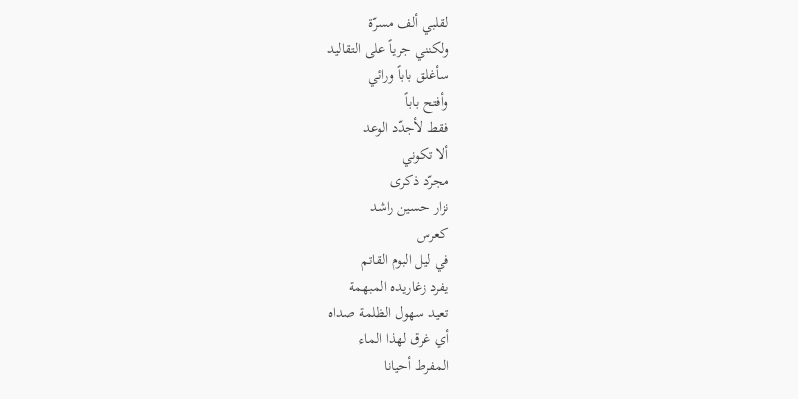لقلبي ألف مسرّة
ولكنني جرياً على التقاليد
سأغلق باباً ورائي
وأفتح باباً
فقط لأجدّد الوعد
ألا تكوني
مجرّد ذكرى
نزار حسين راشد
كعرس
في ليل البوم القاتم
يفرد زغاريده المبهمة
تعيد سهول الظلمة صداه
أي غرق لهذا الماء
المفرط أحيانا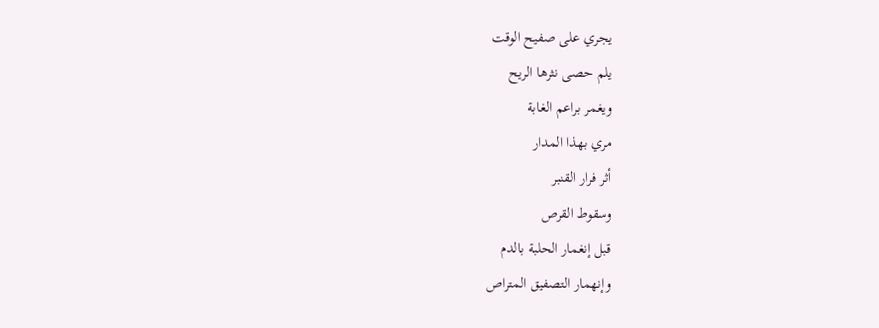يجري على صفيح الوقت
يلم حصى نثرها الريح
ويغمر براعم الغابة
مري بهذا المدار
أثر فرار القنبر
وسقوط القرص
قبل إنغمار الحلبة بالدم
وإنهمار التصفيق المتراص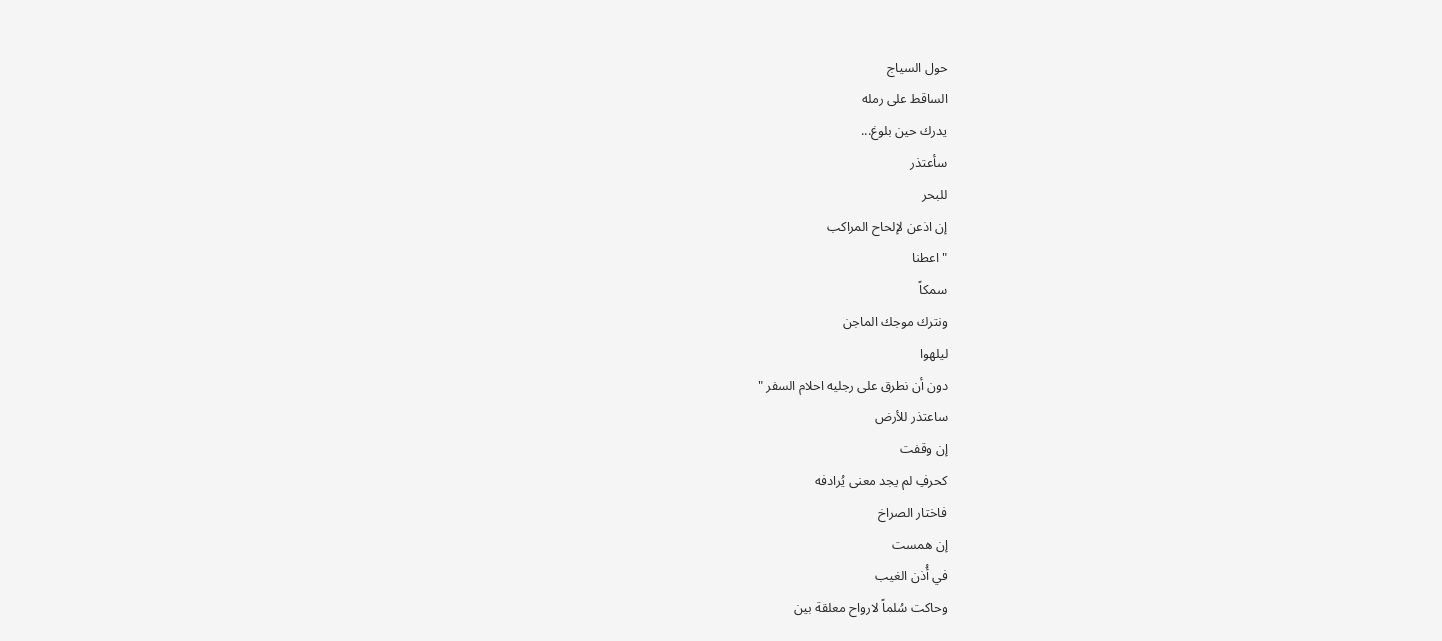حول السياج
الساقط على رمله
يدرك حين بلوغ...
سأعتذر
للبحر
إن اذعن لإلحاح المراكب
" اعطنا
سمكاً
ونترك موجك الماجن
ليلهوا
دون أن نطرق على رجليه احلام السفر "
ساعتذر للأرض
إن وقفت
كحرفِ لم يجد معنى يُرادفه
فاختار الصراخ
إن همست
في أُذن الغيب
وحاكت سُلماً لارواح معلقة بين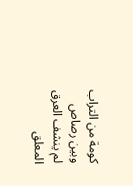كومة من التراب
وبين رصاص
لم ينشف العرق المعلق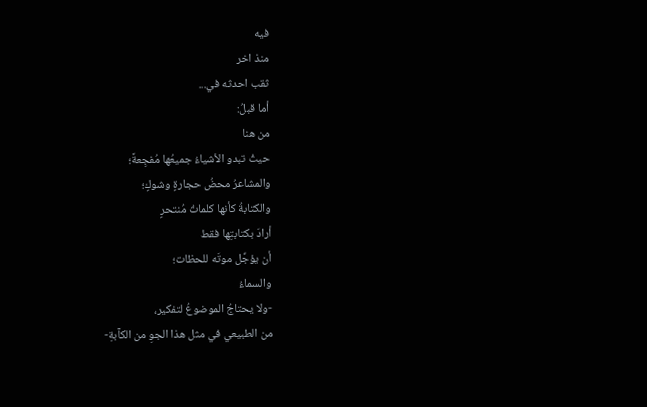فيه
منذ اخر
ثقب احدثه في...
أما قبلُ:
من هنا
حيثُ تبدو الأشياءُ جميعُها مُفجِعةً؛
والمشاعرُ محضُ حجارةٍ وشوكٍ؛
والكتابةُ كأنها كلماتُ مُنتحرٍ
أرادَ بكتابتِها فقط
أن يؤجِّل موتَه للحظات؛
والسماءُ
-ولا يحتاجُ الموضوعُ لتفكير،
من الطبيعي في مثل هذا الجوِ من الكآبةِ-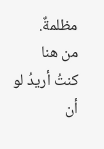مظلمةٌ.
من هنا
كنتُ أريدُ لو أن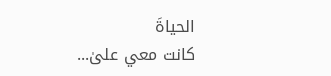الحياةَ
كانت معي علىٰ...